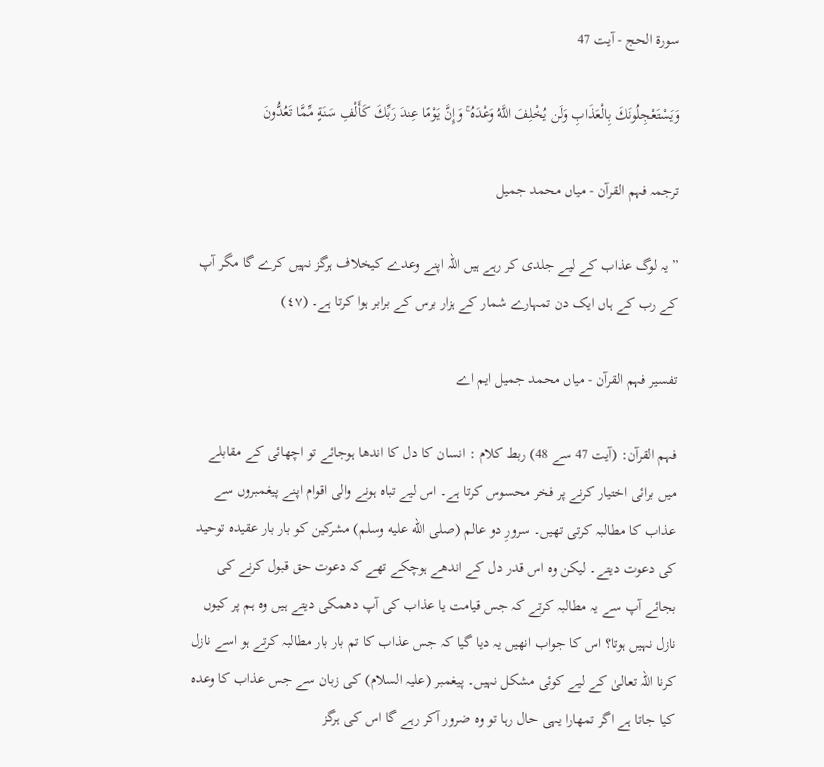سورة الحج - آیت 47

وَيَسْتَعْجِلُونَكَ بِالْعَذَابِ وَلَن يُخْلِفَ اللَّهُ وَعْدَهُ ۚ وَإِنَّ يَوْمًا عِندَ رَبِّكَ كَأَلْفِ سَنَةٍ مِّمَّا تَعُدُّونَ

ترجمہ فہم القرآن - میاں محمد جمیل

” یہ لوگ عذاب کے لیے جلدی کر رہے ہیں اللہ اپنے وعدے کیخلاف ہرگز نہیں کرے گا مگر آپ کے رب کے ہاں ایک دن تمہارے شمار کے ہزار برس کے برابر ہوا کرتا ہے۔ (٤٧)

تفسیر فہم القرآن - میاں محمد جمیل ایم اے

فہم القرآن: (آیت 47 سے 48) ربط کلام : انسان کا دل کا اندھا ہوجائے تو اچھائی کے مقابلے میں برائی اختیار کرنے پر فخر محسوس کرتا ہے۔ اس لیے تباہ ہونے والی اقوام اپنے پیغمبروں سے عذاب کا مطالبہ کرتی تھیں۔ سرورِ دو عالم (صلى الله عليه وسلم) مشرکین کو بار بار عقیدہ توحید کی دعوت دیتے۔ لیکن وہ اس قدر دل کے اندھے ہوچکے تھے کہ دعوت حق قبول کرنے کی بجائے آپ سے یہ مطالبہ کرتے کہ جس قیامت یا عذاب کی آپ دھمکی دیتے ہیں وہ ہم پر کیوں نازل نہیں ہوتا؟ اس کا جواب انھیں یہ دیا گیا کہ جس عذاب کا تم بار بار مطالبہ کرتے ہو اسے نازل کرنا اللہ تعالیٰ کے لیے کوئی مشکل نہیں۔ پیغمبر (علیہ السلام) کی زبان سے جس عذاب کا وعدہ کیا جاتا ہے اگر تمھارا یہی حال رہا تو وہ ضرور آکر رہے گا اس کی ہرگز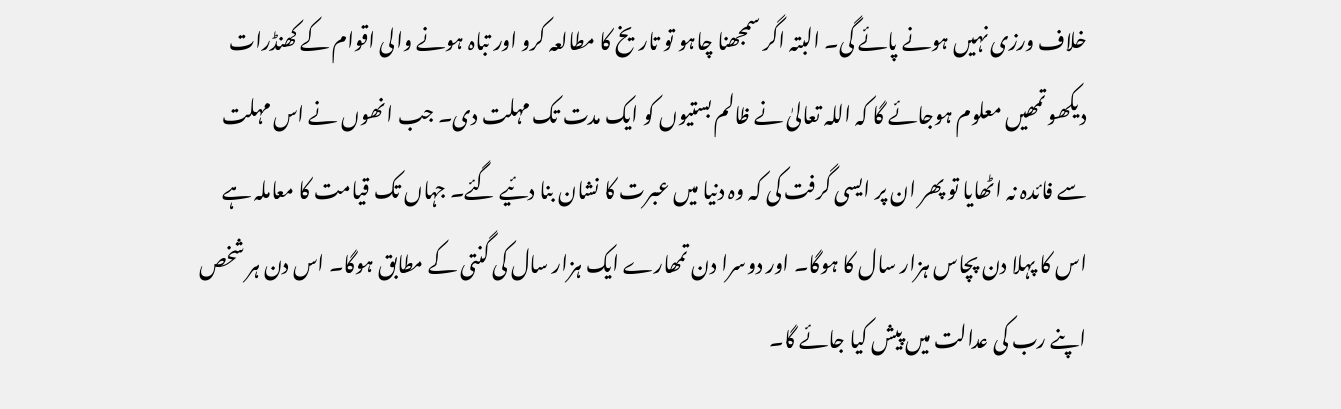خلاف ورزی نہیں ہونے پائے گی۔ البتہ اگر سمجھنا چاہو تو تاریخ کا مطالعہ کرو اور تباہ ہونے والی اقوام کے کھنڈرات دیکھو تمھیں معلوم ہوجائے گا کہ اللہ تعالیٰ نے ظالم بستیوں کو ایک مدت تک مہلت دی۔ جب انھوں نے اس مہلت سے فائدہ نہ اٹھایا تو پھر ان پر ایسی گرفت کی کہ وہ دنیا میں عبرت کا نشان بنا دئیے گئے۔ جہاں تک قیامت کا معاملہ ہے اس کا پہلا دن پچاس ہزار سال کا ہوگا۔ اور دوسرا دن تمھارے ایک ہزار سال کی گنتی کے مطابق ہوگا۔ اس دن ہر شخص اپنے رب کی عدالت میں پیش کیا جائے گا۔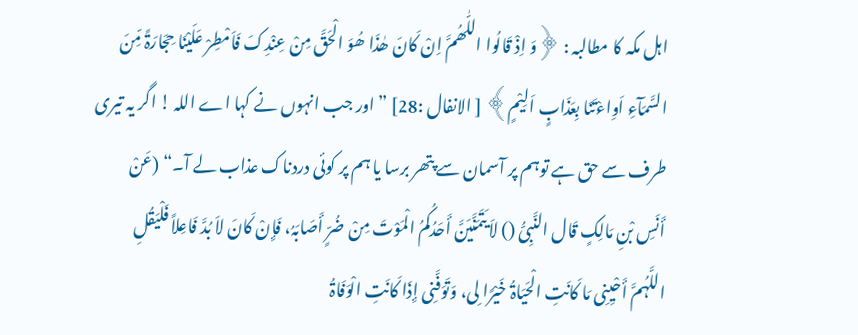اہل مکہ کا مطالبہ : ﴿وَ اِذْ قَالُوا اللّٰھُمَّ اِنْ کَانَ ھٰذَا ھُوَ الْحَقَّ مِنْ عِنْدِکَ فَاَمْطِرْ عَلَیْنَا حِجَارَۃً مِّنَ السَّمَآءِ اَوِاءْتَنَا بِعَذَابٍ اَلِیْمٍ﴾ [ الانفال :28] ” اور جب انہوں نے کہا اے اللہ ! اگر یہ تیری طرف سے حق ہے توہم پر آسمان سے پتھر برسا یا ہم پر کوئی دردناک عذاب لے آ۔“ (عَنْ أَنَسِ بْنِ مَالِکٍ قَال النَّبِیُّ () لاَ یَتَمَنَّیَنَّ أَحَدُکُمُ الْمَوْتَ مِنْ ضُرٍّ أَصَابَہُ، فَإِنْ کَانَ لاَ بُدَّ فَاعِلاً فَلْیَقُلِ اللَّہُمَّ أَحْیِنِی مَا کَانَتِ الْحَیَاۃُ خَیْرًا لِی، وَتَوَفَّنِی إِذَا کَانَتِ الْوَفَاۃُ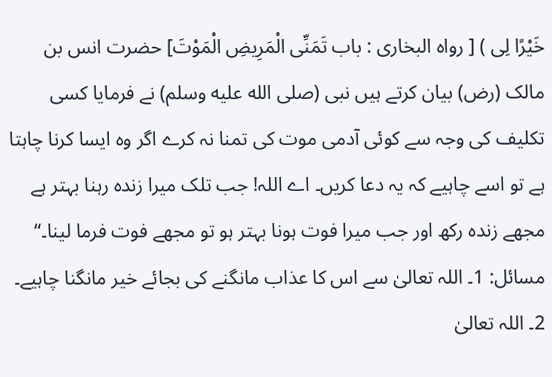خَیْرًا لِی ) [ رواہ البخاری : باب تَمَنِّی الْمَرِیضِ الْمَوْتَ] حضرت انس بن مالک (رض) بیان کرتے ہیں نبی (صلى الله عليه وسلم) نے فرمایا کسی تکلیف کی وجہ سے کوئی آدمی موت کی تمنا نہ کرے اگر وہ ایسا کرنا چاہتا ہے تو اسے چاہیے کہ یہ دعا کریں۔ اے اللہ! جب تلک میرا زندہ رہنا بہتر ہے مجھے زندہ رکھ اور جب میرا فوت ہونا بہتر ہو تو مجھے فوت فرما لینا۔“ مسائل: 1۔ اللہ تعالیٰ سے اس کا عذاب مانگنے کی بجائے خیر مانگنا چاہیے۔ 2۔ اللہ تعالیٰ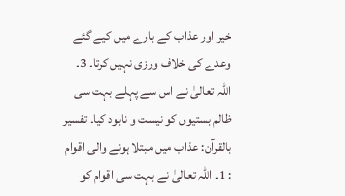خیر اور عذاب کے بارے میں کیے گئے وعدے کی خلاف ورزی نہیں کرتا۔ 3۔ اللہ تعالیٰ نے اس سے پہلے بہت سی ظالم بستیوں کو نیست و نابود کیا۔ تفسیر بالقرآن: عذاب میں مبتلا ہونے والی اقوام : 1۔ اللہ تعالیٰ نے بہت سی اقوام کو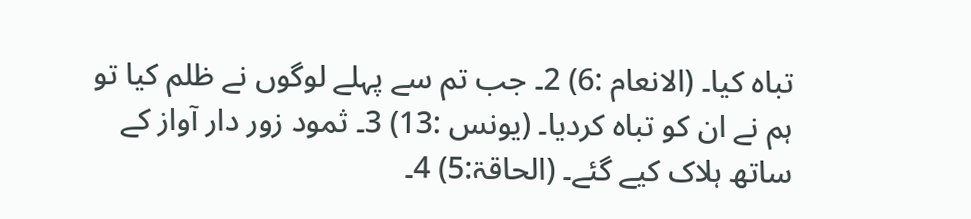تباہ کیا۔ (الانعام :6) 2۔ جب تم سے پہلے لوگوں نے ظلم کیا تو ہم نے ان کو تباہ کردیا۔ (یونس :13) 3۔ ثمود زور دار آواز کے ساتھ ہلاک کیے گئے۔ (الحاقۃ:5) 4۔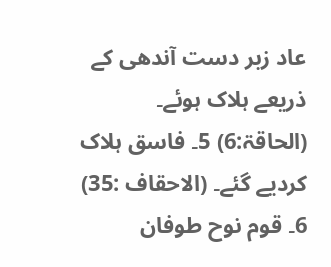عاد زبر دست آندھی کے ذریعے ہلاک ہوئے۔ (الحاقۃ:6) 5۔ فاسق ہلاک کردیے گئے۔ (الاحقاف :35) 6۔ قوم نوح طوفان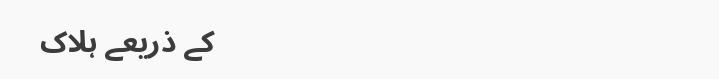کے ذریعے ہلاک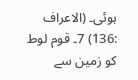ہوئی۔ (الاعراف :136) 7۔ قوم لوط کو زمین سے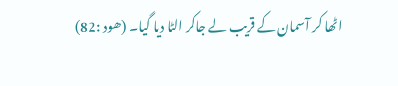اٹھا کر آسمان کے قریب لے جاکر الٹا دیا گیا۔ (ھود :82)